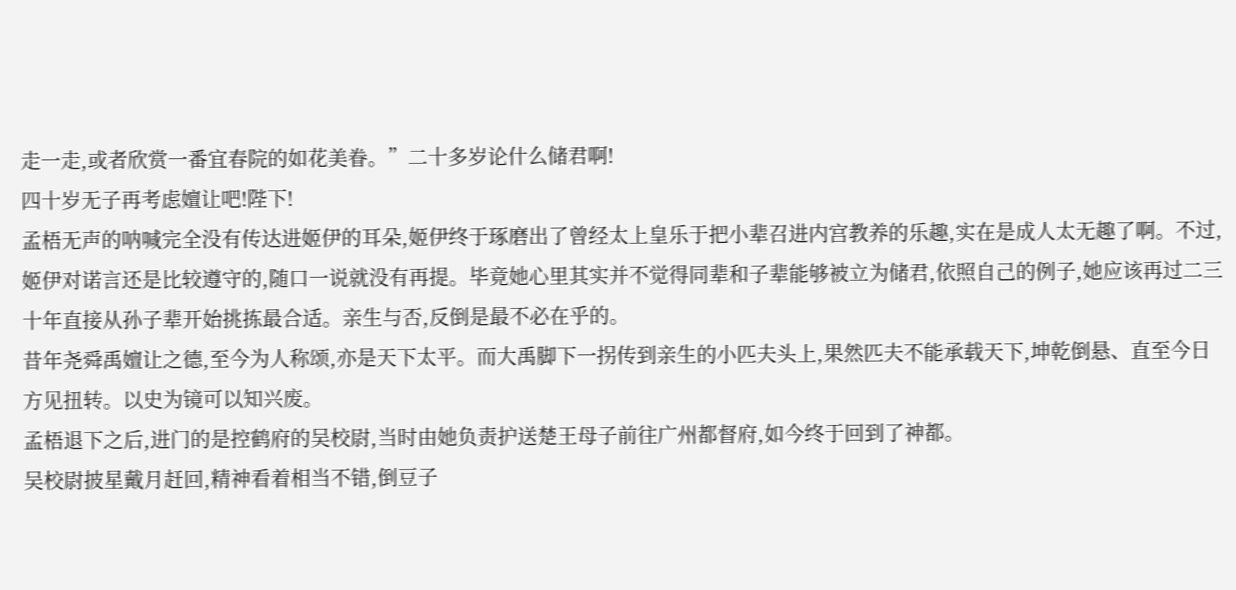走一走,或者欣赏一番宜春院的如花美眷。”二十多岁论什么储君啊!
四十岁无子再考虑嬗让吧!陛下!
孟梧无声的呐喊完全没有传达进姬伊的耳朵,姬伊终于琢磨出了曾经太上皇乐于把小辈召进内宫教养的乐趣,实在是成人太无趣了啊。不过,姬伊对诺言还是比较遵守的,随口一说就没有再提。毕竟她心里其实并不觉得同辈和子辈能够被立为储君,依照自己的例子,她应该再过二三十年直接从孙子辈开始挑拣最合适。亲生与否,反倒是最不必在乎的。
昔年尧舜禹嬗让之德,至今为人称颂,亦是天下太平。而大禹脚下一拐传到亲生的小匹夫头上,果然匹夫不能承载天下,坤乾倒悬、直至今日方见扭转。以史为镜可以知兴废。
孟梧退下之后,进门的是控鹤府的吴校尉,当时由她负责护送楚王母子前往广州都督府,如今终于回到了神都。
吴校尉披星戴月赶回,精神看着相当不错,倒豆子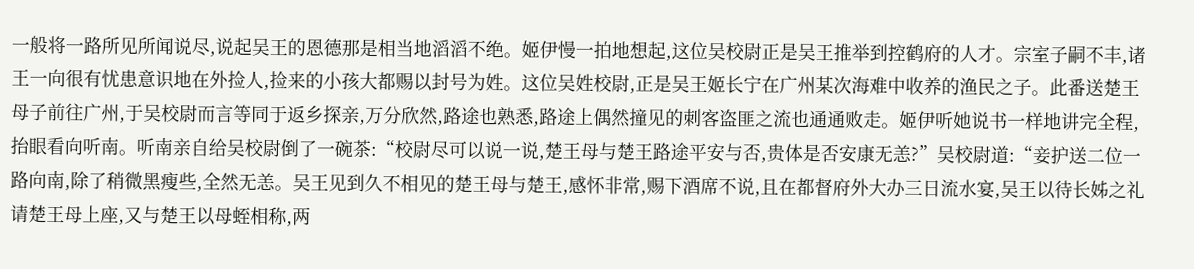一般将一路所见所闻说尽,说起吴王的恩德那是相当地滔滔不绝。姬伊慢一拍地想起,这位吴校尉正是吴王推举到控鹤府的人才。宗室子嗣不丰,诸王一向很有忧患意识地在外捡人,捡来的小孩大都赐以封号为姓。这位吴姓校尉,正是吴王姬长宁在广州某次海难中收养的渔民之子。此番送楚王母子前往广州,于吴校尉而言等同于返乡探亲,万分欣然,路途也熟悉,路途上偶然撞见的刺客盗匪之流也通通败走。姬伊听她说书一样地讲完全程,抬眼看向听南。听南亲自给吴校尉倒了一碗茶:“校尉尽可以说一说,楚王母与楚王路途平安与否,贵体是否安康无恙?”吴校尉道:“妾护送二位一路向南,除了稍微黑瘦些,全然无恙。吴王见到久不相见的楚王母与楚王,感怀非常,赐下酒席不说,且在都督府外大办三日流水宴,吴王以待长姊之礼请楚王母上座,又与楚王以母蛭相称,两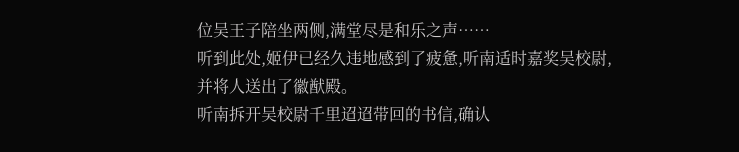位吴王子陪坐两侧,满堂尽是和乐之声……
听到此处,姬伊已经久违地感到了疲惫,听南适时嘉奖吴校尉,并将人送出了徽猷殿。
听南拆开吴校尉千里迢迢带回的书信,确认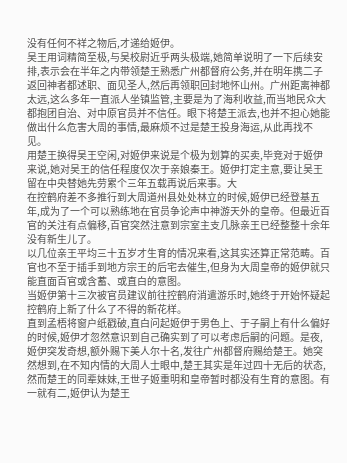没有任何不祥之物后,才递给姬伊。
吴王用词精简至极,与吴校尉近乎两头极端,她简单说明了一下后续安排,表示会在半年之内带领楚王熟悉广州都督府公务,并在明年携二子返回神者都述职、面见圣人,然后再领职回封地怀山州。广州距离神都太远,这么多年一直派人坐镇监管,主要是为了海利收益,而当地民众大都抱团自治、对中原官员并不信任。眼下将楚王派去,也并不担心她能做出什么危害大周的事情,最麻烦不过是楚王投身海运,从此再找不见。
用楚王换得吴王空闲,对姬伊来说是个极为划算的买卖,毕竞对于姬伊来说,她对吴王的信任程度仅次于亲娘秦王。姬伊打定主意,要让吴王留在中央替她先劳累个三年五载再说后来事。大
在控鹤府差不多推行到大周道州县处处林立的时候,姬伊已经登基五年,成为了一个可以熟练地在官员争论声中神游天外的皇帝。但最近百官的关注有点偏移,百官突然注意到宗室主支几脉亲王已经整整十余年没有新生儿了。
以几位亲王平均三十五岁才生育的情况来看,这其实还算正常范畴。百官也不至于插手到地方宗王的后宅去催生,但身为大周皇帝的姬伊就只能直面百官或含蓄、或直白的意图。
当姬伊第十三次被官员建议前往控鹤府消遣游乐时,她终于开始怀疑起控鹤府上新了什么了不得的新花样。
直到孟梧将窗户纸戳破,直白问起姬伊于男色上、于子嗣上有什么偏好的时候,姬伊才忽然意识到自己确实到了可以考虑后嗣的问题。是夜,姬伊突发奇想,额外赐下美人尔十名,发往广州都督府赐给楚王。她突然想到,在不知内情的大周人士眼中,楚王其实是年过四十无后的状态,然而楚王的同辈妹妹,王世子姬重明和皇帝暂时都没有生育的意图。有一就有二,姬伊认为楚王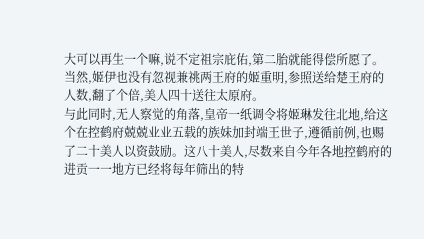大可以再生一个嘛,说不定祖宗庇佑,第二胎就能得偿所愿了。
当然,姬伊也没有忽视兼祧两王府的姬重明,参照送给楚王府的人数,翻了个倍,美人四十送往太原府。
与此同时,无人察觉的角落,皇帝一纸调令将姬琳发往北地,给这个在控鹤府兢兢业业五载的族妹加封端王世子,遵循前例,也赐了二十美人以资鼓励。这八十美人,尽数来自今年各地控鹤府的进贡一一地方已经将每年筛出的特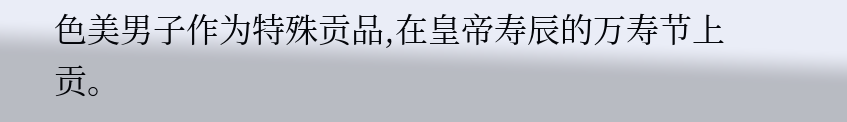色美男子作为特殊贡品,在皇帝寿辰的万寿节上贡。